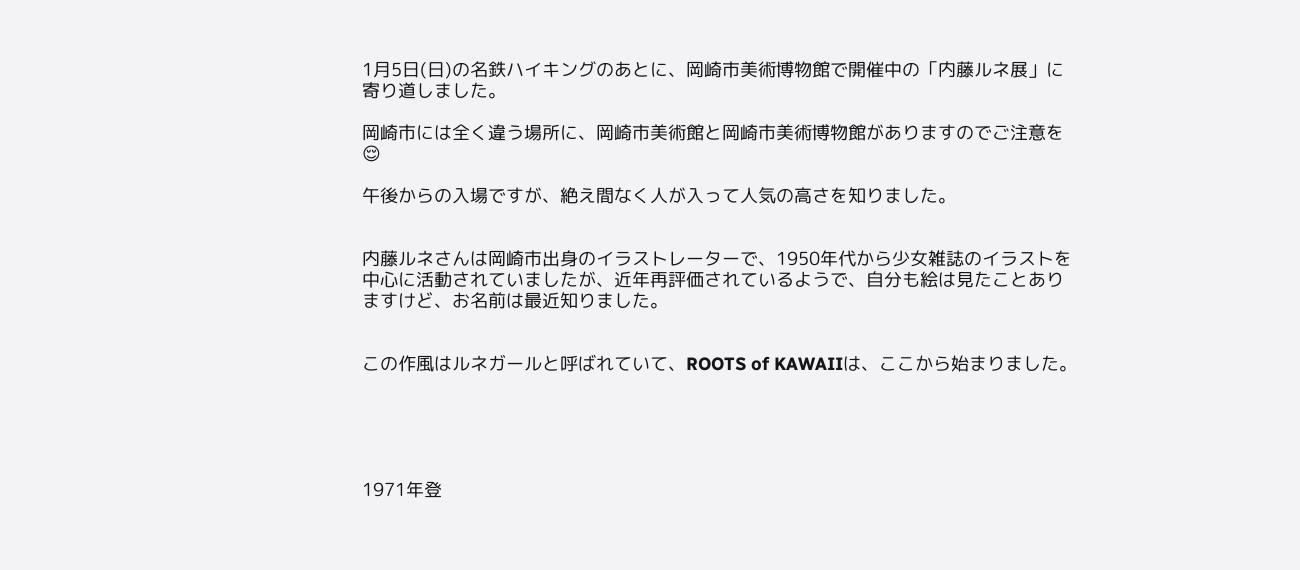1月5日(日)の名鉄ハイキングのあとに、岡崎市美術博物館で開催中の「内藤ルネ展」に寄り道しました。

岡崎市には全く違う場所に、岡崎市美術館と岡崎市美術博物館がありますのでご注意を😌

午後からの入場ですが、絶え間なく人が入って人気の高さを知りました。


内藤ルネさんは岡崎市出身のイラストレーターで、1950年代から少女雑誌のイラストを中心に活動されていましたが、近年再評価されているようで、自分も絵は見たことありますけど、お名前は最近知りました。


この作風はルネガールと呼ばれていて、ROOTS of KAWAIIは、ここから始まりました。





1971年登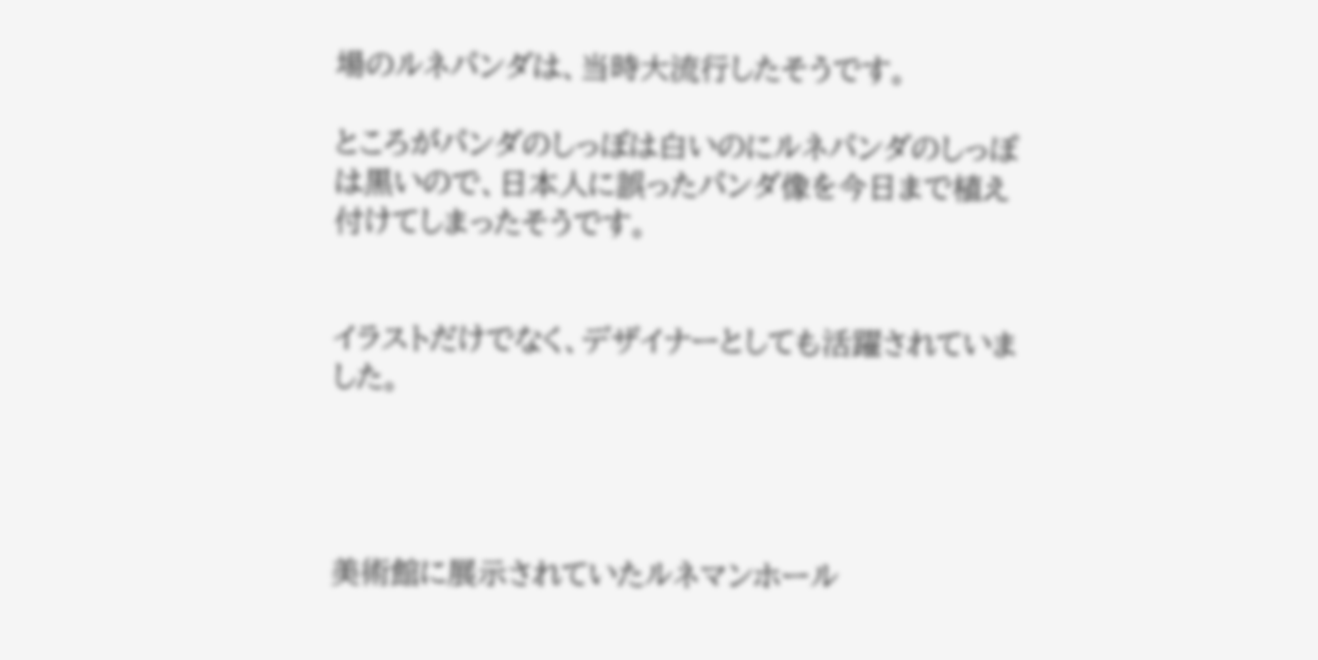場のルネパンダは、当時大流行したそうです。

ところがパンダのしっぽは白いのにルネパンダのしっぽは黒いので、日本人に誤ったパンダ像を今日まで植え付けてしまったそうです。


イラストだけでなく、デザイナーとしても活躍されていました。




美術館に展示されていたルネマンホール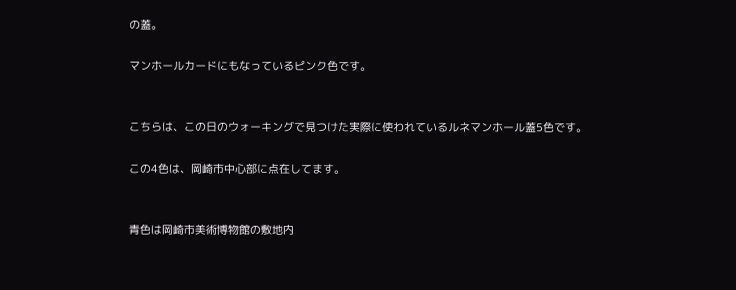の蓋。

マンホールカードにもなっているピンク色です。


こちらは、この日のウォーキングで見つけた実際に使われているルネマンホール蓋5色です。

この4色は、岡崎市中心部に点在してます。


青色は岡崎市美術博物館の敷地内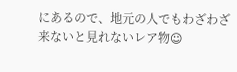にあるので、地元の人でもわざわざ来ないと見れないレア物☺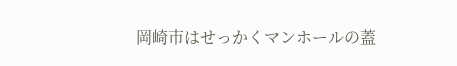岡崎市はせっかくマンホールの蓋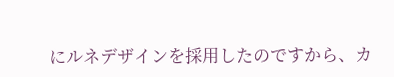にルネデザインを採用したのですから、カ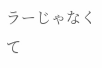ラーじゃなくて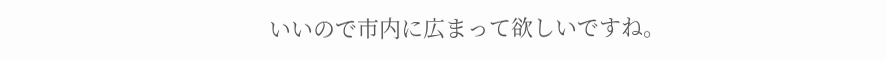いいので市内に広まって欲しいですね。